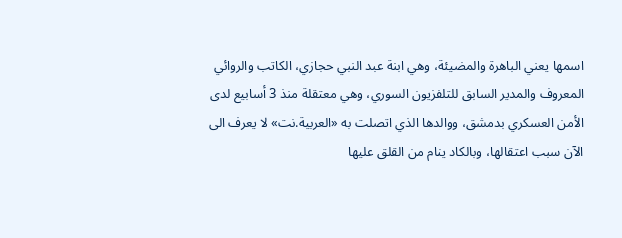اسمها يعني الباهرة والمضيئة، وهي ابنة عبد النبي حجازي، الكاتب والروائي المعروف والمدير السابق للتلفزيون السوري، وهي معتقلة منذ 3 أسابيع لدى الأمن العسكري بدمشق، ووالدها الذي اتصلت به «العربية.نت» لا يعرف الى الآن سبب اعتقالها، وبالكاد ينام من القلق عليها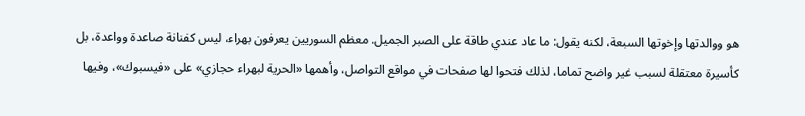هو ووالدتها وإخوتها السبعة، لكنه يقول: ما عاد عندي طاقة على الصبر الجميل. معظم السوريين يعرفون بهراء، ليس كفنانة صاعدة وواعدة، بل كأسيرة معتقلة لسبب غير واضح تماما، لذلك فتحوا لها صفحات في مواقع التواصل، وأهمها «الحرية لبهراء حجازي» على «فيسبوك»، وفيها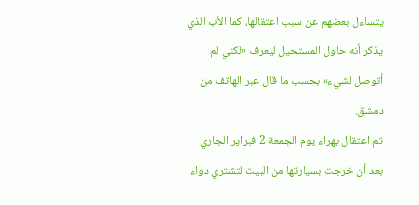يتساءل بعضهم عن سبب اعتقالها، كما الأب الذي يذكر أنه حاول المستحيل ليعرف «لكني لم أتوصل لشيء» بحسب ما قال عبر الهاتف من دمشق.
تم اعتقال بهراء يوم الجمعة 2 فبراير الجاري بعد أن خرجت بسيارتها من البيت لتشتري دواء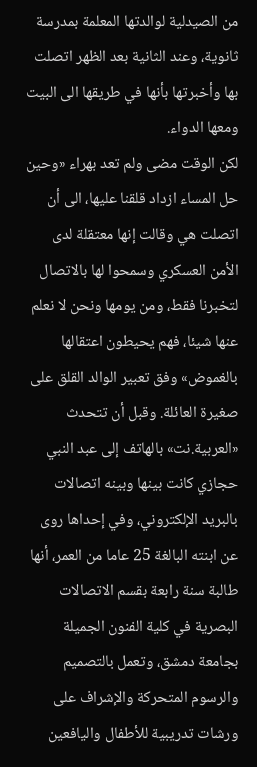من الصيدلية لوالدتها المعلمة بمدرسة ثانوية، وعند الثانية بعد الظهر اتصلت بها وأخبرتها بأنها في طريقها الى البيت ومعها الدواء.
لكن الوقت مضى ولم تعد بهراء «وحين حل المساء ازداد قلقنا عليها، الى أن اتصلت هي وقالت إنها معتقلة لدى الأمن العسكري وسمحوا لها بالاتصال لتخبرنا فقط، ومن يومها ونحن لا نعلم عنها شيئا، فهم يحيطون اعتقالها بالغموض» وفق تعبير الوالد القلق على صغيرة العائلة. وقبل أن تتحدث «العربية.نت» بالهاتف إلى عبد النبي حجازي كانت بينها وبينه اتصالات بالبريد الإلكتروني، وفي إحداها روى عن ابنته البالغة 25 عاما من العمر، أنها طالبة سنة رابعة بقسم الاتصالات البصرية في كلية الفنون الجميلة بجامعة دمشق، وتعمل بالتصميم والرسوم المتحركة والإشراف على ورشات تدريبية للأطفال واليافعين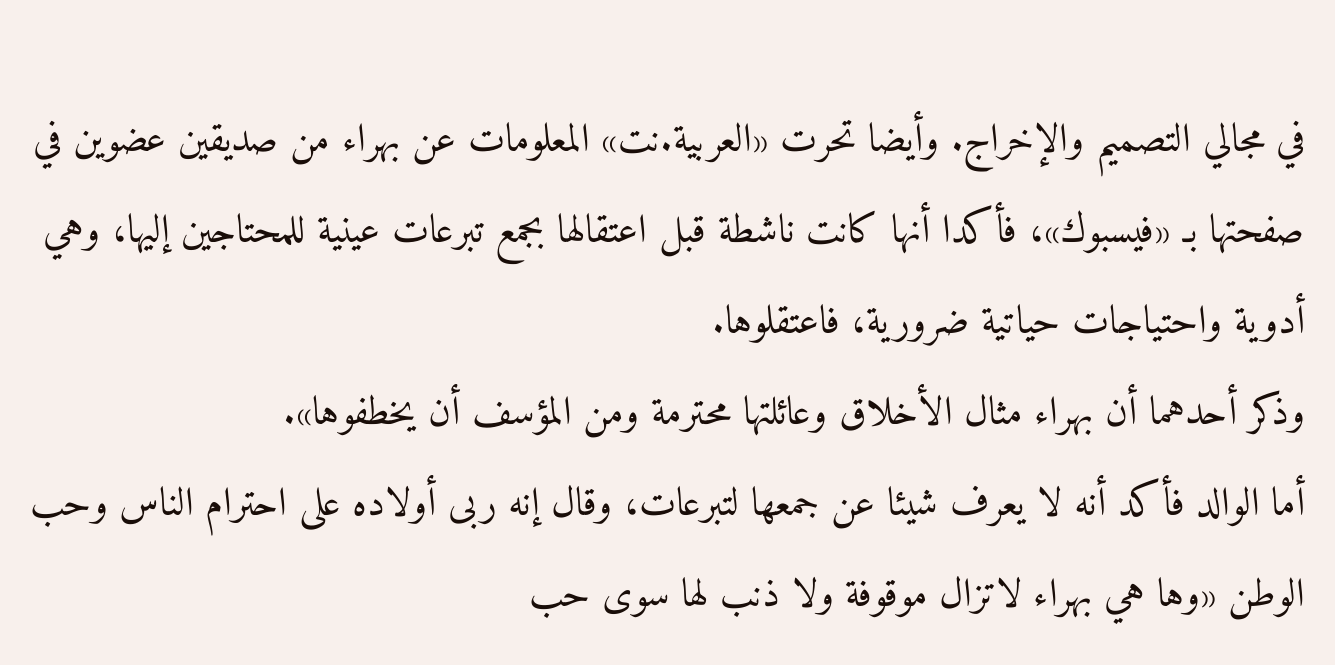في مجالي التصميم والإخراج. وأيضا تحرت «العربية.نت» المعلومات عن بهراء من صديقين عضوين في صفحتها بـ «فيسبوك»، فأكدا أنها كانت ناشطة قبل اعتقالها بجمع تبرعات عينية للمحتاجين إليها، وهي أدوية واحتياجات حياتية ضرورية، فاعتقلوها.
وذكر أحدهما أن بهراء مثال الأخلاق وعائلتها محترمة ومن المؤسف أن يخطفوها».
أما الوالد فأكد أنه لا يعرف شيئا عن جمعها لتبرعات، وقال إنه ربى أولاده على احترام الناس وحب الوطن «وها هي بهراء لاتزال موقوفة ولا ذنب لها سوى حب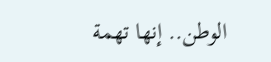الوطن.. إنها تهمة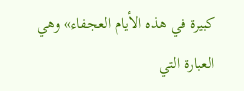كبيرة في هذه الأيام العجفاء» وهي العبارة التي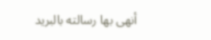أنهى بها رسالته بالبريد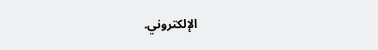الإلكتروني.